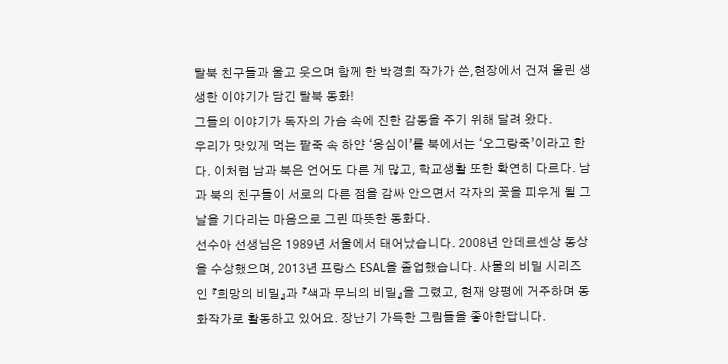탈북 친구들과 울고 웃으며 함께 한 박경희 작가가 쓴,현장에서 건져 올린 생생한 이야기가 담긴 탈북 동화!
그들의 이야기가 독자의 가슴 속에 진한 감동을 주기 위해 달려 왔다.
우리가 맛있게 먹는 팥죽 속 하얀 ‘옹심이’를 북에서는 ‘오그랑죽’이라고 한다. 이처럼 남과 북은 언어도 다른 게 많고, 학교생활 또한 확연히 다르다. 남과 북의 친구들이 서로의 다른 점을 감싸 안으면서 각자의 꽃을 피우게 될 그 날을 기다리는 마음으로 그린 따뜻한 동화다.
선수아 선생님은 1989년 서울에서 태어났습니다. 2008년 안데르센상 동상을 수상했으며, 2013년 프랑스 ESAL을 졸업했습니다. 사물의 비밀 시리즈인 『희망의 비밀』과 『색과 무늬의 비밀』을 그렸고, 현재 양평에 거주하며 동화작가로 활동하고 있어요. 장난기 가득한 그림들을 좋아한답니다.